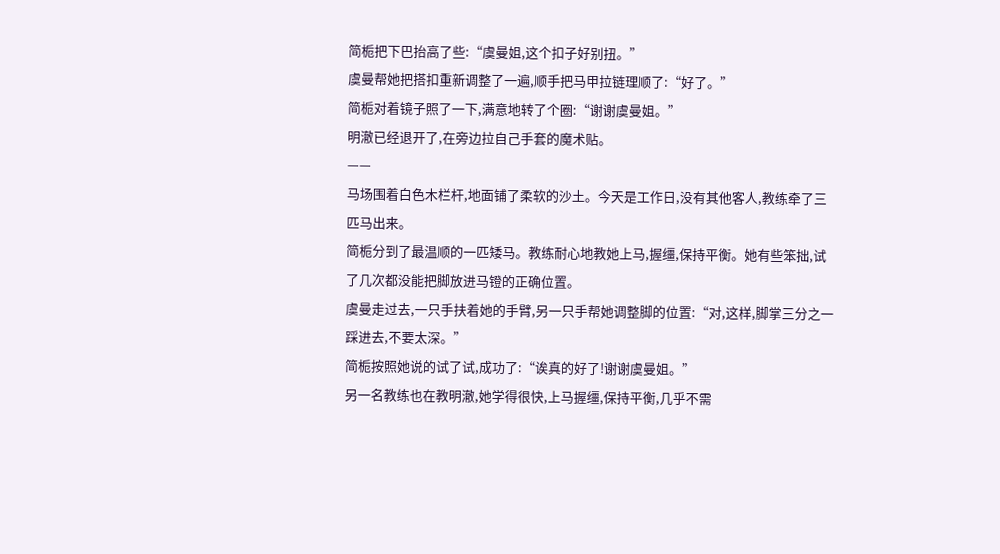简栀把下巴抬高了些:“虞曼姐,这个扣子好别扭。”
虞曼帮她把搭扣重新调整了一遍,顺手把马甲拉链理顺了:“好了。”
简栀对着镜子照了一下,满意地转了个圈:“谢谢虞曼姐。”
明澈已经退开了,在旁边拉自己手套的魔术贴。
——
马场围着白色木栏杆,地面铺了柔软的沙土。今天是工作日,没有其他客人,教练牵了三匹马出来。
简栀分到了最温顺的一匹矮马。教练耐心地教她上马,握缰,保持平衡。她有些笨拙,试了几次都没能把脚放进马镫的正确位置。
虞曼走过去,一只手扶着她的手臂,另一只手帮她调整脚的位置:“对,这样,脚掌三分之一踩进去,不要太深。”
简栀按照她说的试了试,成功了:“诶真的好了!谢谢虞曼姐。”
另一名教练也在教明澈,她学得很快,上马握缰,保持平衡,几乎不需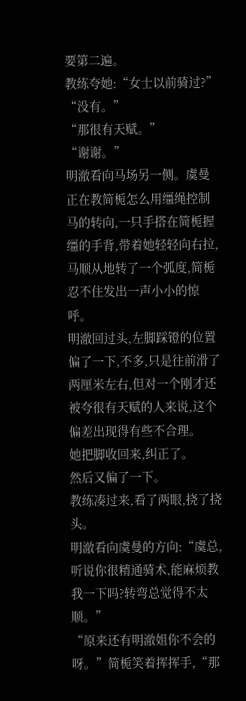要第二遍。
教练夸她:“女士以前骑过?”
“没有。”
“那很有天赋。”
“谢谢。”
明澈看向马场另一侧。虞曼正在教简栀怎么用缰绳控制马的转向,一只手搭在简栀握缰的手背,带着她轻轻向右拉,马顺从地转了一个弧度,简栀忍不住发出一声小小的惊呼。
明澈回过头,左脚踩镫的位置偏了一下,不多,只是往前滑了两厘米左右,但对一个刚才还被夸很有天赋的人来说,这个偏差出现得有些不合理。
她把脚收回来,纠正了。
然后又偏了一下。
教练凑过来,看了两眼,挠了挠头。
明澈看向虞曼的方向:“虞总,听说你很精通骑术,能麻烦教我一下吗?转弯总觉得不太顺。”
“原来还有明澈姐你不会的呀。”简栀笑着挥挥手,“那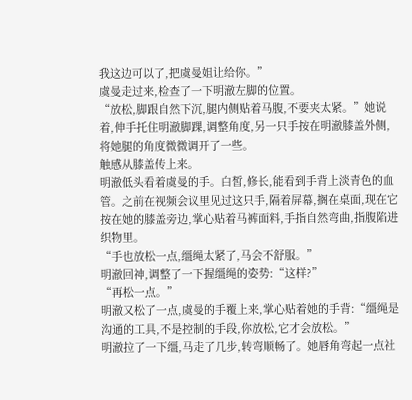我这边可以了,把虞曼姐让给你。”
虞曼走过来,检查了一下明澈左脚的位置。
“放松,脚跟自然下沉,腿内侧贴着马腹,不要夹太紧。”她说着,伸手托住明澈脚踝,调整角度,另一只手按在明澈膝盖外侧,将她腿的角度微微调开了一些。
触感从膝盖传上来。
明澈低头看着虞曼的手。白皙,修长,能看到手背上淡青色的血管。之前在视频会议里见过这只手,隔着屏幕,搁在桌面,现在它按在她的膝盖旁边,掌心贴着马裤面料,手指自然弯曲,指腹陷进织物里。
“手也放松一点,缰绳太紧了,马会不舒服。”
明澈回神,调整了一下握缰绳的姿势:“这样?”
“再松一点。”
明澈又松了一点,虞曼的手覆上来,掌心贴着她的手背:“缰绳是沟通的工具,不是控制的手段,你放松,它才会放松。”
明澈拉了一下缰,马走了几步,转弯顺畅了。她唇角弯起一点社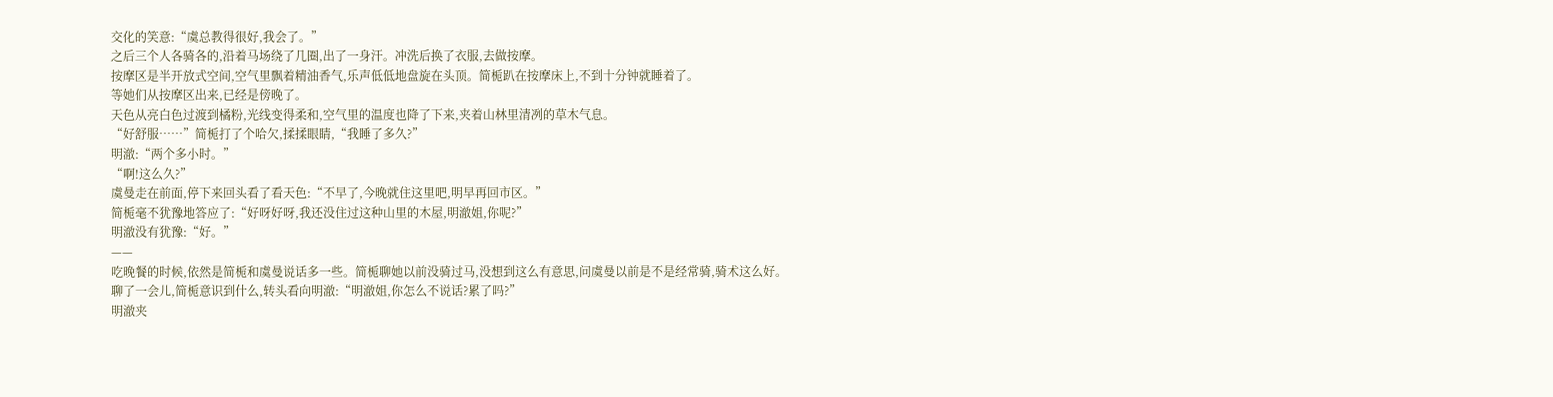交化的笑意:“虞总教得很好,我会了。”
之后三个人各骑各的,沿着马场绕了几圈,出了一身汗。冲洗后换了衣服,去做按摩。
按摩区是半开放式空间,空气里飘着精油香气,乐声低低地盘旋在头顶。简栀趴在按摩床上,不到十分钟就睡着了。
等她们从按摩区出来,已经是傍晚了。
天色从亮白色过渡到橘粉,光线变得柔和,空气里的温度也降了下来,夹着山林里清冽的草木气息。
“好舒服……”简栀打了个哈欠,揉揉眼睛,“我睡了多久?”
明澈:“两个多小时。”
“啊!这么久?”
虞曼走在前面,停下来回头看了看天色:“不早了,今晚就住这里吧,明早再回市区。”
简栀毫不犹豫地答应了:“好呀好呀,我还没住过这种山里的木屋,明澈姐,你呢?”
明澈没有犹豫:“好。”
——
吃晚餐的时候,依然是简栀和虞曼说话多一些。简栀聊她以前没骑过马,没想到这么有意思,问虞曼以前是不是经常骑,骑术这么好。
聊了一会儿,简栀意识到什么,转头看向明澈:“明澈姐,你怎么不说话?累了吗?”
明澈夹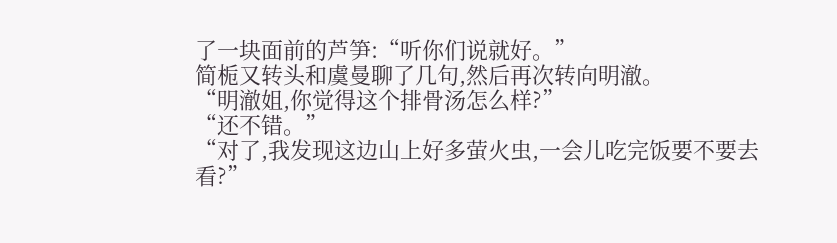了一块面前的芦笋:“听你们说就好。”
简栀又转头和虞曼聊了几句,然后再次转向明澈。
“明澈姐,你觉得这个排骨汤怎么样?”
“还不错。”
“对了,我发现这边山上好多萤火虫,一会儿吃完饭要不要去看?”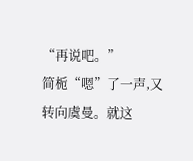“再说吧。”
简栀“嗯”了一声,又转向虞曼。就这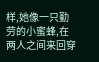样,她像一只勤劳的小蜜蜂,在两人之间来回穿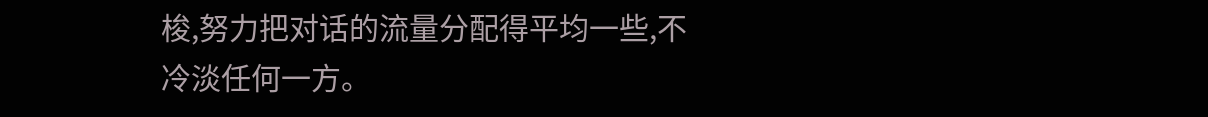梭,努力把对话的流量分配得平均一些,不冷淡任何一方。